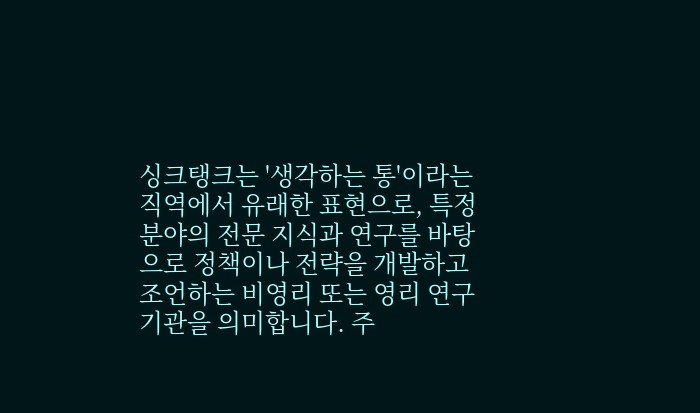싱크탱크는 '생각하는 통'이라는 직역에서 유래한 표현으로, 특정 분야의 전문 지식과 연구를 바탕으로 정책이나 전략을 개발하고 조언하는 비영리 또는 영리 연구 기관을 의미합니다. 주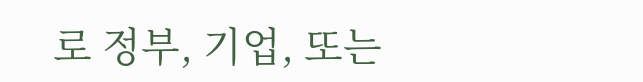로 정부, 기업, 또는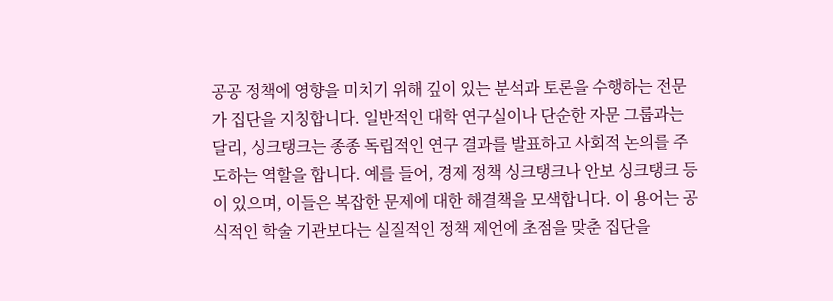공공 정책에 영향을 미치기 위해 깊이 있는 분석과 토론을 수행하는 전문가 집단을 지칭합니다. 일반적인 대학 연구실이나 단순한 자문 그룹과는 달리, 싱크탱크는 종종 독립적인 연구 결과를 발표하고 사회적 논의를 주도하는 역할을 합니다. 예를 들어, 경제 정책 싱크탱크나 안보 싱크탱크 등이 있으며, 이들은 복잡한 문제에 대한 해결책을 모색합니다. 이 용어는 공식적인 학술 기관보다는 실질적인 정책 제언에 초점을 맞춘 집단을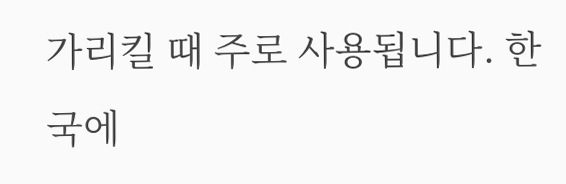가리킬 때 주로 사용됩니다. 한국에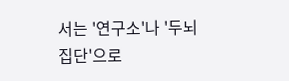서는 '연구소'나 '두뇌 집단'으로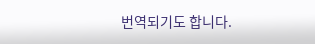번역되기도 합니다.